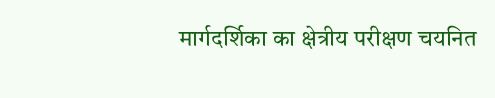मार्गदर्शिका का क्षेत्रीय परीक्षण चयनित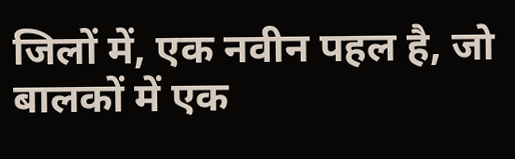जिलों में, एक नवीन पहल है, जो बालकों में एक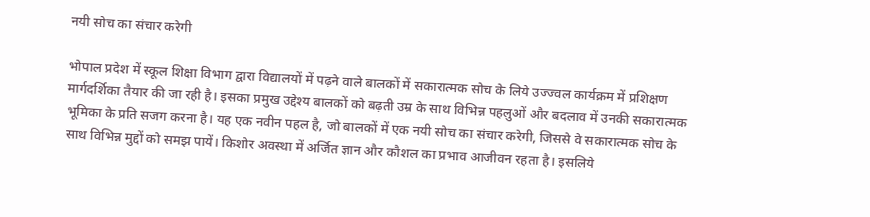नयी सोच का संचार करेगी

भोपाल प्रदेश में स्कूल शिक्षा विभाग द्वारा विद्यालयों में पढ़ने वाले बालकों में सकारात्मक सोच के लिये उज्ज्वल कार्यक्रम में प्रशिक्षण मार्गदर्शिका तैयार की जा रही है। इसका प्रमुख उद्देश्य बालकों को बढ़ती उम्र के साथ विभिन्न पहलुओं और बदलाव में उनकी सकारात्मक भूमिका के प्रति सजग करना है। यह एक नवीन पहल है, जो बालकों में एक नयी सोच का संचार करेगी, जिससे वे सकारात्मक सोच के साथ विभिन्न मुद्दों को समझ पायें। किशोर अवस्था में अर्जित ज्ञान और कौशल का प्रभाव आजीवन रहता है। इसलिये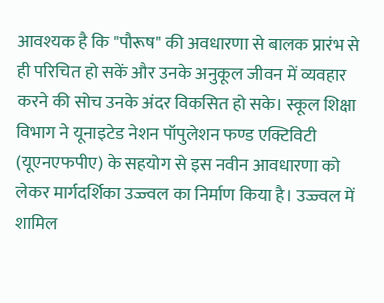आवश्यक है कि "पौरूष" की अवधारणा से बालक प्रारंभ से ही परिचित हो सकें और उनके अनुकूल जीवन में व्यवहार करने की सोच उनके अंदर विकसित हो सके। स्कूल शिक्षा विभाग ने यूनाइटेड नेशन पॉपुलेशन फण्ड एक्टिविटी (यूएनएफपीए) के सहयोग से इस नवीन आवधारणा को लेकर मार्गदर्शिका उज्ज्वल का निर्माण किया है। उज्ज्वल में शामिल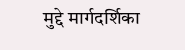मुद्दे मार्गदर्शिका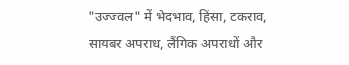"उज्ज्वल" में भेदभाव, हिंसा, टकराव, सायबर अपराध, लैंगिक अपराधों और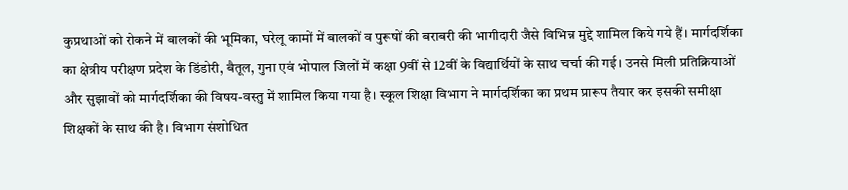कुप्रथाओं को रोकने में बालकों की भूमिका, घरेलू कामों में बालकों व पुरूषों की बराबरी की भागीदारी जैसे विभिन्न मुद्दे शामिल किये गये हैं। मार्गदर्शिका का क्षेत्रीय परीक्षण प्रदेश के डिंडोरी, बैतूल, गुना एवं भोपाल जिलों में कक्षा 9वीं से 12वीं के विद्यार्थियों के साथ चर्चा की गई। उनसे मिली प्रतिक्रियाओं और सुझावों को मार्गदर्शिका की विषय-वस्तु में शामिल किया गया है। स्कूल शिक्षा विभाग ने मार्गदर्शिका का प्रथम प्रारूप तैयार कर इसकी समीक्षा शिक्षकों के साथ की है। विभाग संशोधित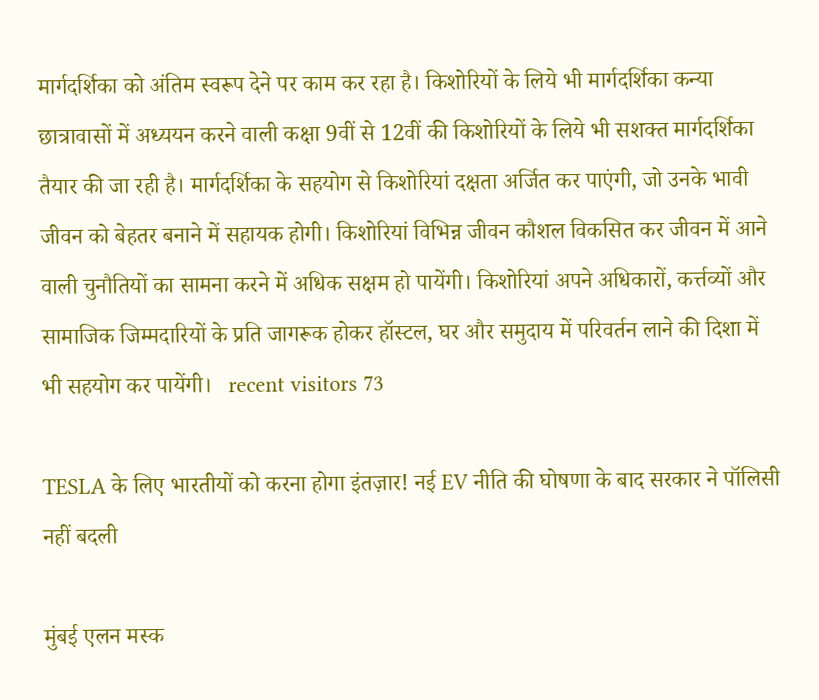मार्गदर्शिका को अंतिम स्वरूप देने पर काम कर रहा है। किशोरियों के लिये भी मार्गदर्शिका कन्या छात्रावासों में अध्ययन करने वाली कक्षा 9वीं से 12वीं की किशोरियों के लिये भी सशक्त मार्गदर्शिका तैयार की जा रही है। मार्गदर्शिका के सहयोग से किशोरियां दक्षता अर्जित कर पाएंगी, जो उनके भावी जीवन को बेहतर बनाने में सहायक होगी। किशोरियां विभिन्न जीवन कौशल विकसित कर जीवन में आने वाली चुनौतियों का सामना करने में अधिक सक्षम हो पायेंगी। किशोरियां अपने अधिकारों, कर्त्तव्यों और सामाजिक जिम्मदारियों के प्रति जागरूक होकर हॉस्टल, घर और समुदाय में परिवर्तन लाने की दिशा में भी सहयोग कर पायेंगी।   recent visitors 73

TESLA के लिए भारतीयों को करना होगा इंतज़ार! नई EV नीति की घोषणा के बाद सरकार ने पॉलिसी नहीं बदली

मुंबई एलन मस्क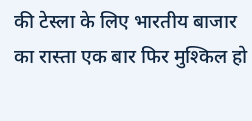की टेस्ला के लिए भारतीय बाजार का रास्ता एक बार फिर मुश्किल हो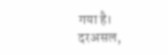गया है। दरअसल,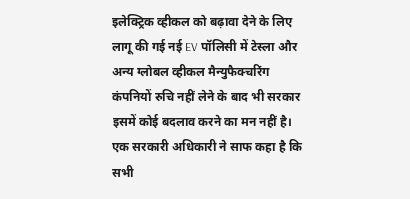इलेक्ट्रिक व्हीकल को बढ़ावा देने के लिए लागू की गई नई EV पॉलिसी में टेस्ला और अन्य ग्लोबल व्हीकल मैन्युफैक्चरिंग कंपनियों रुचि नहीं लेने के बाद भी सरकार इसमें कोई बदलाव करने का मन नहीं है। एक सरकारी अधिकारी ने साफ कहा है कि सभी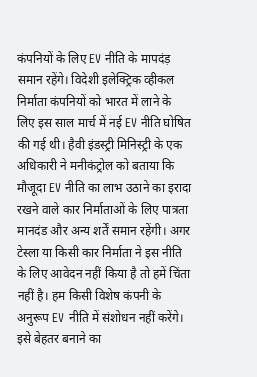कंपनियों के लिए EV नीति के मापदंड़ समान रहेंगे। विदेशी इलेक्ट्रिक व्हीकल निर्माता कंपनियों को भारत में लाने के लिए इस साल मार्च में नई EV नीति घोषित की गई थी। हैवी इंडस्ट्री मिनिस्ट्री के एक अधिकारी ने मनीकंट्रोल को बताया कि मौजूदा EV नीति का लाभ उठाने का इरादा रखने वाले कार निर्माताओं के लिए पात्रता मानदंड और अन्य शर्तें समान रहेंगी। अगर टेस्ला या किसी कार निर्माता ने इस नीति के लिए आवेदन नहीं किया है तो हमें चिंता नहीं है। हम किसी विशेष कंपनी के अनुरूप EV नीति में संशोधन नहीं करेंगे। इसे बेहतर बनाने का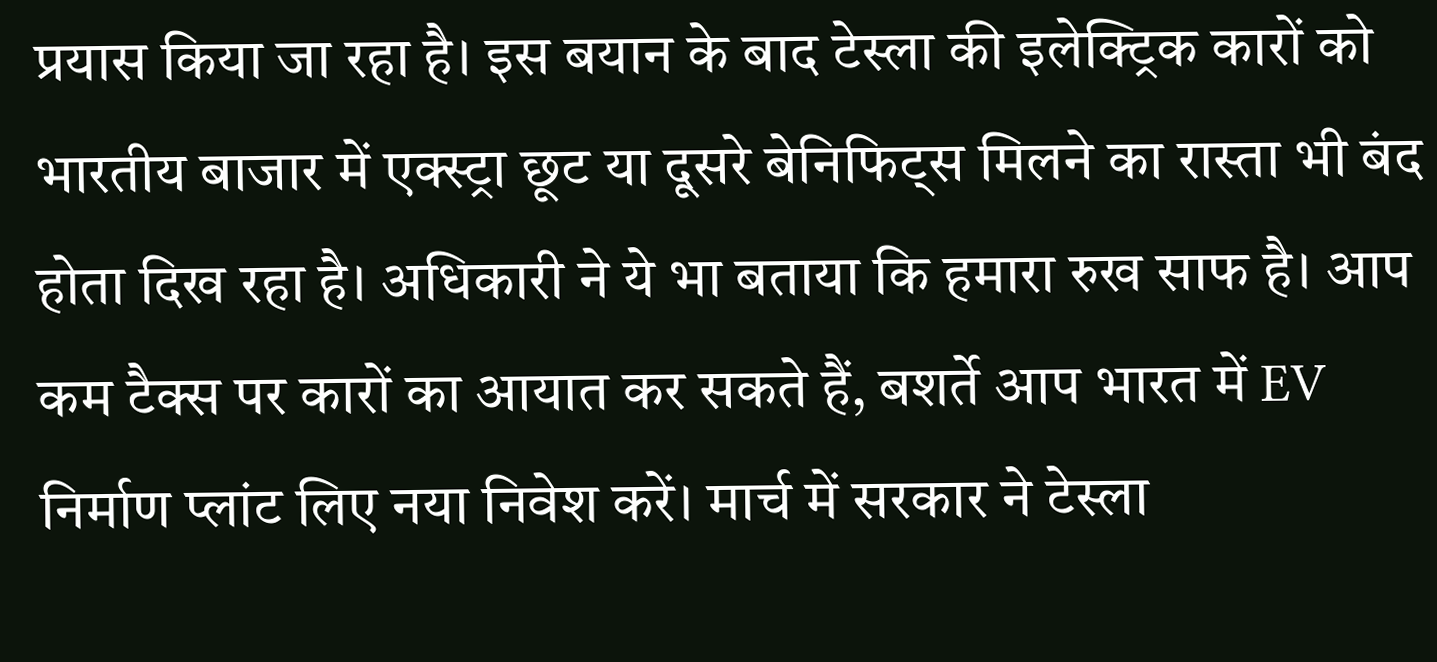प्रयास किया जा रहा है। इस बयान के बाद टेस्ला की इलेक्ट्रिक कारों को भारतीय बाजार में एक्स्ट्रा छूट या दूसरे बेनिफिट्स मिलने का रास्ता भी बंद होता दिख रहा है। अधिकारी ने ये भा बताया कि हमारा रुख साफ है। आप कम टैक्स पर कारों का आयात कर सकते हैं, बशर्ते आप भारत में EV निर्माण प्लांट लिए नया निवेश करें। मार्च में सरकार ने टेस्ला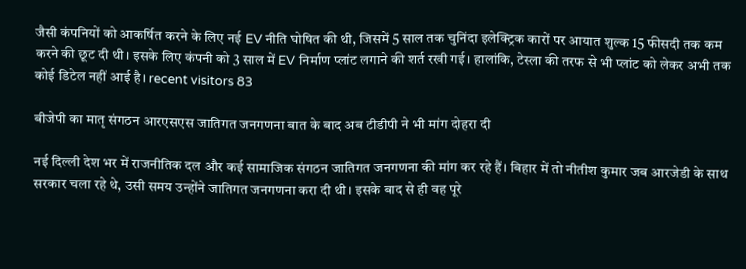जैसी कंपनियों को आकर्षित करने के लिए नई EV नीति घोषित की थी, जिसमें 5 साल तक चुनिंदा इलेक्ट्रिक कारों पर आयात शुल्क 15 फीसदी तक कम करने की छूट दी थी। इसके लिए कंपनी को 3 साल में EV निर्माण प्लांट लगाने की शर्त रखी गई। हालांकि, टेस्ला की तरफ से भी प्लांट को लेकर अभी तक कोई डिटेल नहीं आई है। recent visitors 83

बीजेपी का मातृ संगठन आरएसएस जातिगत जनगणना बात के बाद अब टीडीपी ने भी मांग दोहरा दी

नई दिल्ली देश भर में राजनीतिक दल और कई सामाजिक संगठन जातिगत जनगणना की मांग कर रहे हैं। बिहार में तो नीतीश कुमार जब आरजेडी के साथ सरकार चला रहे थे, उसी समय उन्होंने जातिगत जनगणना करा दी थी। इसके बाद से ही वह पूरे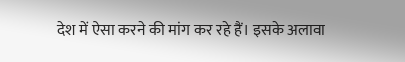देश में ऐसा करने की मांग कर रहे हैं। इसके अलावा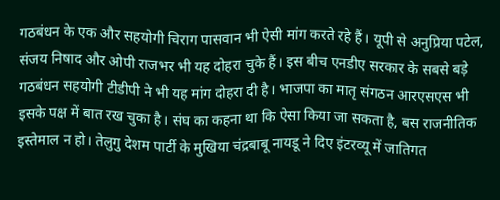गठबंधन के एक और सहयोगी चिराग पासवान भी ऐसी मांग करते रहे हैं। यूपी से अनुप्रिया पटेल, संजय निषाद और ओपी राजभर भी यह दोहरा चुके हैं। इस बीच एनडीए सरकार के सबसे बड़े गठबंधन सहयोगी टीडीपी ने भी यह मांग दोहरा दी है। भाजपा का मातृ संगठन आरएसएस भी इसके पक्ष में बात रख चुका है। संघ का कहना था कि ऐसा किया जा सकता है, बस राजनीतिक इस्तेमाल न हो। तेलुगु देशम पार्टी के मुखिया चंद्रबाबू नायडू ने दिए इंटरव्यू में जातिगत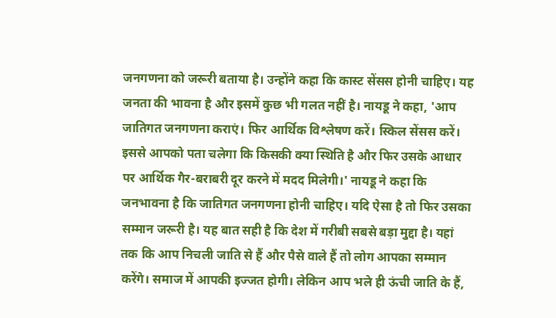जनगणना को जरूरी बताया है। उन्होंने कहा कि कास्ट सेंसस होनी चाहिए। यह जनता की भावना है और इसमें कुछ भी गलत नहीं है। नायडू ने कहा, 'आप जातिगत जनगणना कराएं। फिर आर्थिक विश्लेषण करें। स्किल सेंसस करें। इससे आपको पता चलेगा कि किसकी क्या स्थिति है और फिर उसके आधार पर आर्थिक गैर-बराबरी दूर करने में मदद मिलेगी।' नायडू ने कहा कि जनभावना है कि जातिगत जनगणना होनी चाहिए। यदि ऐसा है तो फिर उसका सम्मान जरूरी है। यह बात सही है कि देश में गरीबी सबसे बड़ा मुद्दा है। यहां तक कि आप निचली जाति से हैं और पैसे वाले हैं तो लोग आपका सम्मान करेंगे। समाज में आपकी इज्जत होगी। लेकिन आप भले ही ऊंची जाति के हैं,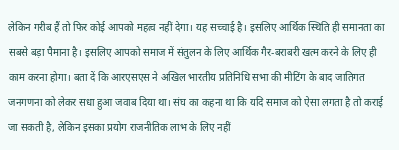लेकिन गरीब हैं तो फिर कोई आपको महत्व नहीं देगा। यह सच्चाई है। इसलिए आर्थिक स्थिति ही समानता का सबसे बड़ा पैमाना है। इसलिए आपको समाज में संतुलन के लिए आर्थिक गैर-बराबरी खत्म करने के लिए ही काम करना होगा। बता दें कि आरएसएस ने अखिल भारतीय प्रतिनिधि सभा की मीटिंग के बाद जातिगत जनगणना को लेकर सधा हुआ जवाब दिया था। संघ का कहना था कि यदि समाज को ऐसा लगता है तो कराई जा सकती है, लेकिन इसका प्रयोग राजनीतिक लाभ के लिए नहीं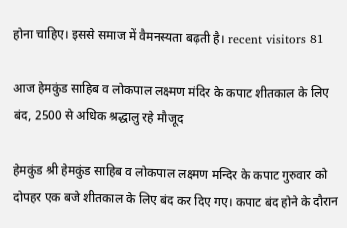होना चाहिए। इससे समाज में वैमनस्यता बढ़ती है। recent visitors 81

आज हेमकुंड साहिब व लोकपाल लक्ष्मण मंदिर के कपाट शीतकाल के लिए बंद, 2500 से अधिक श्रद्धालु रहे मौजूद

हेमकुंड श्री हेमकुंड साहिब व लोकपाल लक्ष्मण मन्दिर के कपाट गुरुवार को दोपहर एक बजे शीतकाल के लिए बंद कर दिए गए। कपाट बंद होने के दौरान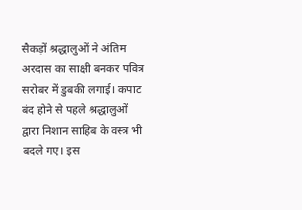सैकड़ों श्रद्धालुओं ने अंतिम अरदास का साक्षी बनकर पवित्र सरोबर में डुबकी लगाई। कपाट बंद होने से पहले श्रद्धालुओं द्वारा निशान साहिब के वस्त्र भी बदले गए। इस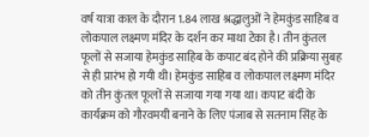वर्ष यात्रा काल के दौरान 1.84 लाख श्रद्धालुओं ने हेमकुंड साहिब व लोकपाल लक्ष्मण मंदिर के दर्शन कर माथा टेका है। तीन कुंतल फूलों से सजाया हेमकुंड साहिब के कपाट बंद होने की प्रक्रिया सुबह से ही प्रारंभ हो गयी थी। हेमकुंड साहिब व लोकपाल लक्ष्मण मंदिर को तीन कुंतल फूलों से सजाया गया गया था। कपाट बंदी के कार्यक्रम को गौरवमयी बनाने के लिए पंजाब से सतनाम सिंह के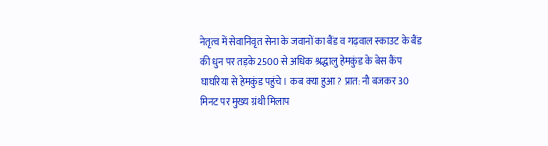नेतृत्व में सेवानिवृत सेना के जवानों का बैंड व गढ़वाल स्काउट के बैंड की धुन पर तड़के 2500 से अधिक श्रद्धालु हेमकुंड के बेस कैंप घाघरिया से हेमकुंड पहुंचे। कब क्‍या हुआ? प्रात: नौ बजकर 30 मिनट पर मुख्य ग्रंथी मिलाप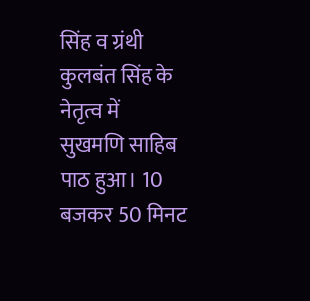सिंह व ग्रंथी कुलबंत सिंह के नेतृत्व में सुखमणि साहिब पाठ हुआ। 10 बजकर 50 मिनट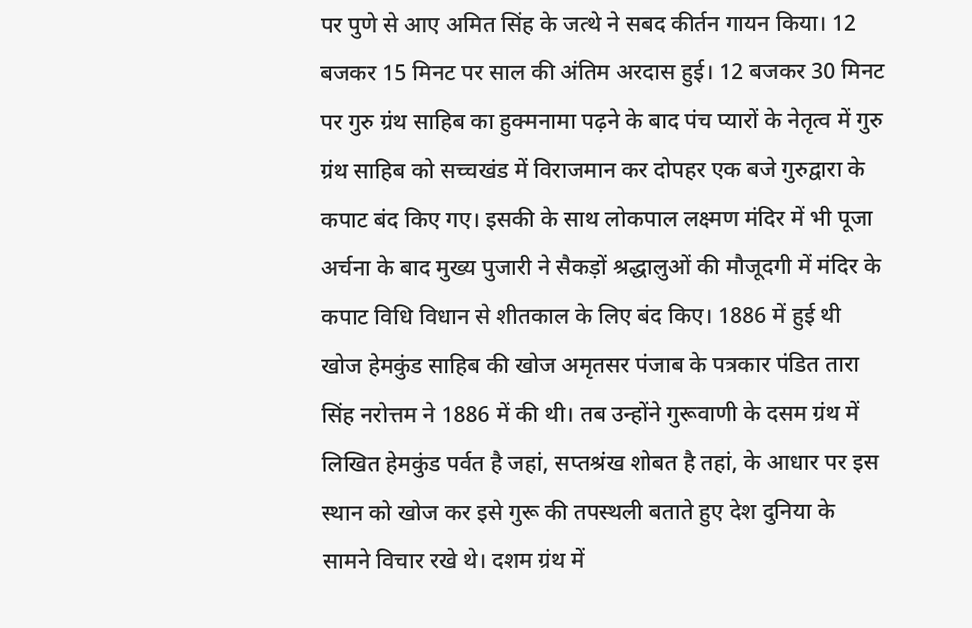पर पुणे से आए अमित सिंह के जत्थे ने सबद कीर्तन गायन किया। 12 बजकर 15 मिनट पर साल की अंतिम अरदास हुई। 12 बजकर 30 मिनट पर गुरु ग्रंथ साहिब का हुक्मनामा पढ़ने के बाद पंच प्यारों के नेतृत्व में गुरु ग्रंथ साहिब को सच्चखंड में विराजमान कर दोपहर एक बजे गुरुद्वारा के कपाट बंद किए गए। इसकी के साथ लोकपाल लक्ष्मण मंदिर में भी पूजा अर्चना के बाद मुख्य पुजारी ने सैकड़ों श्रद्धालुओं की मौजूदगी में मंदिर के कपाट विधि विधान से शीतकाल के लिए बंद किए। 1886 में हुई थी खोज हेमकुंड साहिब की खोज अमृतसर पंजाब के पत्रकार पंडित तारा सिंह नरोत्तम ने 1886 में की थी। तब उन्होंने गुरूवाणी के दसम ग्रंथ में लिखित हेमकुंड पर्वत है जहां, सप्तश्रंख शोबत है तहां, के आधार पर इस स्थान को खोज कर इसे गुरू की तपस्थली बताते हुए देश दुनिया के सामने विचार रखे थे। दशम ग्रंथ में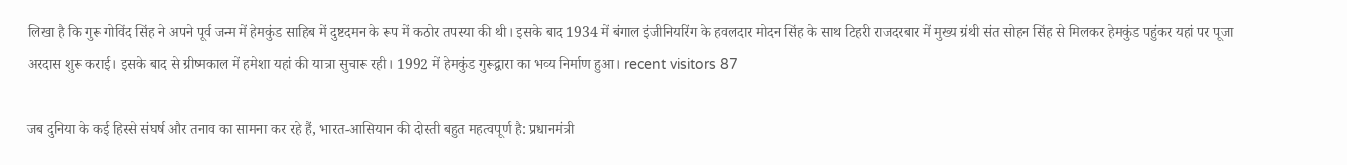लिखा है कि गुरू गोविंद सिंह ने अपने पूर्व जन्म में हेमकुंड साहिब में दुष्टदमन के रूप में कठोर तपस्या की थी। इसके बाद 1934 में बंगाल इंजीनियरिंग के हवलदार मोदन सिंह के साथ टिहरी राजदरबार में मुख्य ग्रंथी संत सोहन सिंह से मिलकर हेमकुंड पहुंकर यहां पर पूजा अरदास शुरू कराई। इसके बाद से ग्रीष्मकाल में हमेशा यहां की यात्रा सुचारू रही। 1992 में हेमकुंड गुरूद्वारा का भव्‍य निर्माण हुआ। recent visitors 87

जब दुनिया के कई हिस्से संघर्ष और तनाव का सामना कर रहे हैं, भारत-आसियान की दोस्ती बहुत महत्वपूर्ण है: प्रधानमंत्री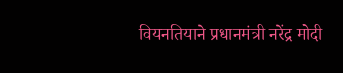वियनतियाने प्रधानमंत्री नरेंद्र मोदी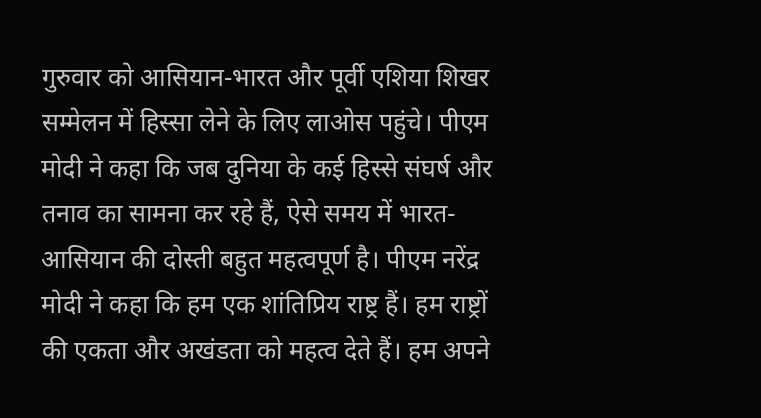गुरुवार को आसियान-भारत और पूर्वी एशिया शिखर सम्मेलन में हिस्सा लेने के लिए लाओस पहुंचे। पीएम मोदी ने कहा कि जब दुनिया के कई हिस्से संघर्ष और तनाव का सामना कर रहे हैं, ऐसे समय में भारत-आसियान की दोस्ती बहुत महत्वपूर्ण है। पीएम नरेंद्र मोदी ने कहा कि हम एक शांतिप्रिय राष्ट्र हैं। हम राष्ट्रों की एकता और अखंडता को महत्व देते हैं। हम अपने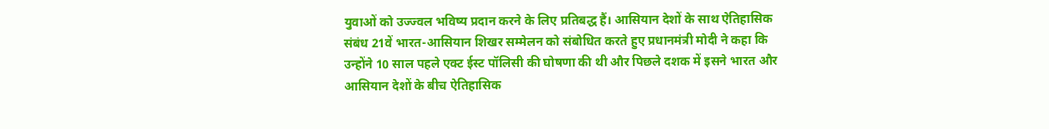युवाओं को उज्ज्वल भविष्य प्रदान करने के लिए प्रतिबद्ध हैं। आसियान देशों के साथ ऐतिहासिक संबंध 21वें भारत-आसियान शिखर सम्मेलन को संबोधित करते हुए प्रधानमंत्री मोदी ने कहा कि उन्होंने 10 साल पहले एक्ट ईस्ट पॉलिसी की घोषणा की थी और पिछले दशक में इसने भारत और आसियान देशों के बीच ऐतिहासिक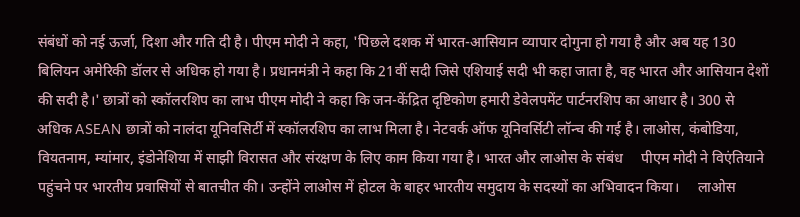संबंधों को नई ऊर्जा, दिशा और गति दी है। पीएम मोदी ने कहा, 'पिछले दशक में भारत-आसियान व्यापार दोगुना हो गया है और अब यह 130 बिलियन अमेरिकी डॉलर से अधिक हो गया है। प्रधानमंत्री ने कहा कि 21वीं सदी जिसे एशियाई सदी भी कहा जाता है, वह भारत और आसियान देशों की सदी है।' छात्रों को स्कॉलरशिप का लाभ पीएम मोदी ने कहा कि जन-केंद्रित दृष्टिकोण हमारी डेवेलपमेंट पार्टनरशिप का आधार है। 300 से अधिक ASEAN छात्रों को नालंदा यूनिवसिर्टी में स्कॉलरशिप का लाभ मिला है। नेटवर्क ऑफ यूनिवर्सिटी लॉन्च की गई है। लाओस, कंबोडिया, वियतनाम, म्यांमार, इंडोनेशिया में साझी विरासत और संरक्षण के लिए काम किया गया है। भारत और लाओस के संबंध     पीएम मोदी ने विएंतियाने पहुंचने पर भारतीय प्रवासियों से बातचीत की। उन्होंने लाओस में होटल के बाहर भारतीय समुदाय के सदस्यों का अभिवादन किया।     लाओस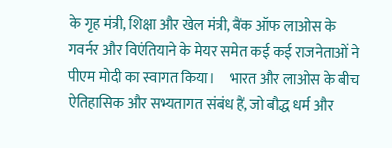के गृह मंत्री, शिक्षा और खेल मंत्री, बैंक ऑफ लाओस के गवर्नर और विएंतियाने के मेयर समेत कई कई राजनेताओं ने पीएम मोदी का स्वागत किया।     भारत और लाओस के बीच ऐतिहासिक और सभ्यतागत संबंध हैं, जो बौद्ध धर्म और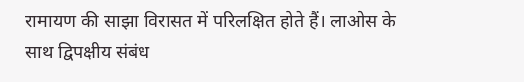रामायण की साझा विरासत में परिलक्षित होते हैं। लाओस के साथ द्विपक्षीय संबंध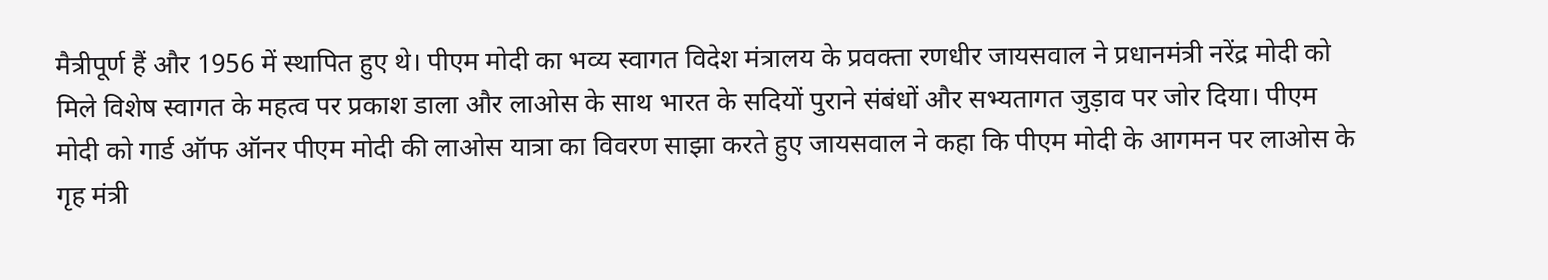मैत्रीपूर्ण हैं और 1956 में स्थापित हुए थे। पीएम मोदी का भव्य स्वागत विदेश मंत्रालय के प्रवक्ता रणधीर जायसवाल ने प्रधानमंत्री नरेंद्र मोदी को मिले विशेष स्वागत के महत्व पर प्रकाश डाला और लाओस के साथ भारत के सदियों पुराने संबंधों और सभ्यतागत जुड़ाव पर जोर दिया। पीएम मोदी को गार्ड ऑफ ऑनर पीएम मोदी की लाओस यात्रा का विवरण साझा करते हुए जायसवाल ने कहा कि पीएम मोदी के आगमन पर लाओस के गृह मंत्री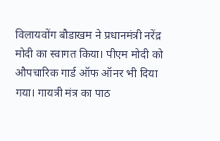विलायवोंग बौडाखम ने प्रधानमंत्री नरेंद्र मोदी का स्वागत किया। पीएम मोदी को औपचारिक गार्ड ऑफ ऑनर भी दिया गया। गायत्री मंत्र का पाठ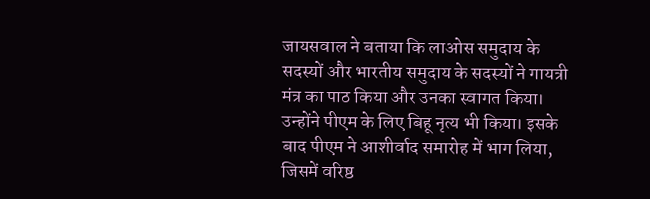जायसवाल ने बताया कि लाओस समुदाय के सदस्यों और भारतीय समुदाय के सदस्यों ने गायत्री मंत्र का पाठ किया और उनका स्वागत किया। उन्होंने पीएम के लिए बिहू नृत्य भी किया। इसके बाद पीएम ने आशीर्वाद समारोह में भाग लिया, जिसमें वरिष्ठ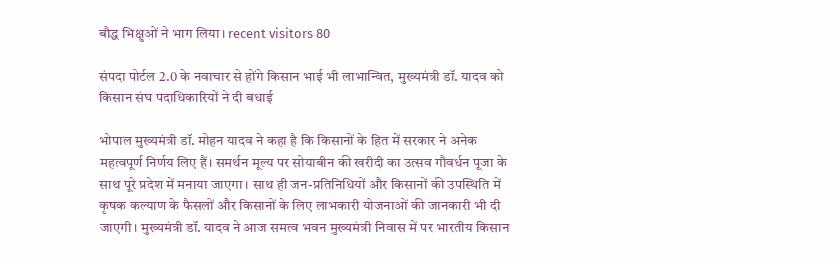बौद्ध भिक्षुओं ने भाग लिया। recent visitors 80

संपदा पोर्टल 2.0 के नवाचार से होंगे किसान भाई भी लाभान्वित, मुख्यमंत्री डॉ. यादव को किसान संघ पदाधिकारियों ने दी बधाई

भोपाल मुख्यमंत्री डॉ. मोहन यादव ने कहा है कि किसानों के हित में सरकार ने अनेक महत्वपूर्ण निर्णय लिए हैं। समर्थन मूल्य पर सोयाबीन की खरीदी का उत्सव गौवर्धन पूजा के साथ पूरे प्रदेश में मनाया जाएगा। साथ ही जन-प्रतिनिधियों और किसानों की उपस्थिति में कृषक कल्याण के फैसलों और किसानों के लिए लाभकारी योजनाओं की जानकारी भी दी जाएगी। मुख्यमंत्री डॉ. यादव ने आज समत्व भवन मुख्यमंत्री निवास में पर भारतीय किसान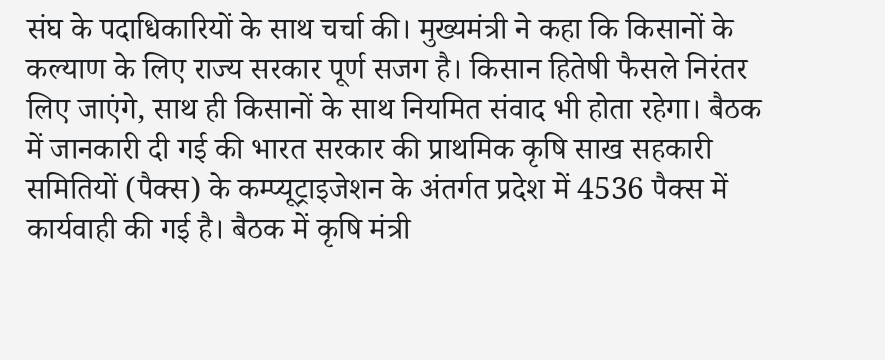संघ के पदाधिकारियों के साथ चर्चा की। मुख्यमंत्री ने कहा कि किसानों के कल्याण के लिए राज्य सरकार पूर्ण सजग है। किसान हितेषी फैसले निरंतर लिए जाएंगे, साथ ही किसानों के साथ नियमित संवाद भी होता रहेगा। बैठक में जानकारी दी गई की भारत सरकार की प्राथमिक कृषि साख सहकारी समितियों (पैक्स) के कम्प्यूट्राइजेशन के अंतर्गत प्रदेश में 4536 पैक्स में कार्यवाही की गई है। बैठक में कृषि मंत्री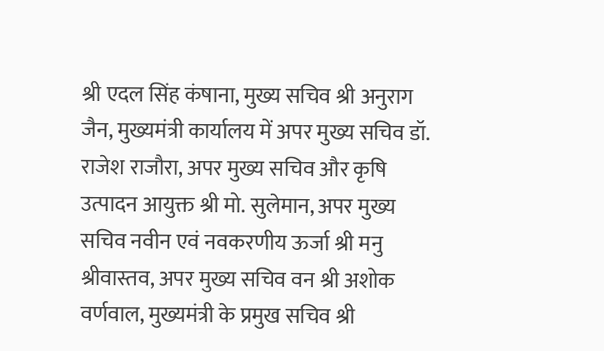श्री एदल सिंह कंषाना, मुख्य सचिव श्री अनुराग जैन, मुख्यमंत्री कार्यालय में अपर मुख्य सचिव डॉ. राजेश राजौरा, अपर मुख्य सचिव और कृषि उत्पादन आयुक्त श्री मो. सुलेमान, अपर मुख्य सचिव नवीन एवं नवकरणीय ऊर्जा श्री मनु श्रीवास्तव, अपर मुख्य सचिव वन श्री अशोक वर्णवाल, मुख्यमंत्री के प्रमुख सचिव श्री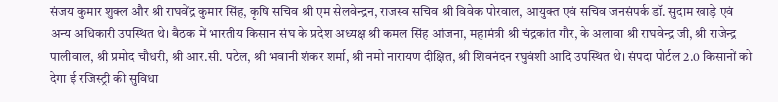संजय कुमार शुक्ल और श्री राघवेंद्र कुमार सिंह, कृषि सचिव श्री एम सेलवेन्द्रन, राजस्व सचिव श्री विवेक पोरवाल, आयुक्त एवं सचिव जनसंपर्क डॉ. सुदाम खाड़े एवं अन्य अधिकारी उपस्थित थे। बैठक में भारतीय किसान संघ के प्रदेश अध्यक्ष श्री कमल सिंह आंजना, महामंत्री श्री चंद्रकांत गौर, के अलावा श्री राघवेन्द्र जी, श्री राजेन्द्र पालीवाल, श्री प्रमोद चौधरी, श्री आर.सी. पटेल, श्री भवानी शंकर शर्मा, श्री नमो नारायण दीक्षित, श्री शिवनंदन रघुवंशी आदि उपस्थित थे। संपदा पोर्टल 2.0 किसानों को देगा ई रजिस्ट्री की सुविधा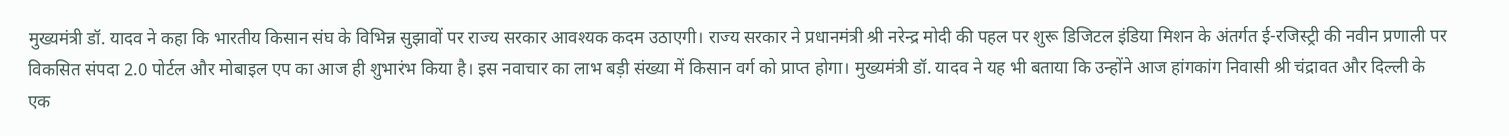मुख्यमंत्री डॉ. यादव ने कहा कि भारतीय किसान संघ के विभिन्न सुझावों पर राज्य सरकार आवश्यक कदम उठाएगी। राज्य सरकार ने प्रधानमंत्री श्री नरेन्द्र मोदी की पहल पर शुरू डिजिटल इंडिया मिशन के अंतर्गत ई-रजिस्ट्री की नवीन प्रणाली पर विकसित संपदा 2.0 पोर्टल और मोबाइल एप का आज ही शुभारंभ किया है। इस नवाचार का लाभ बड़ी संख्या में किसान वर्ग को प्राप्त होगा। मुख्यमंत्री डॉ. यादव ने यह भी बताया कि उन्होंने आज हांगकांग निवासी श्री चंद्रावत और दिल्ली के एक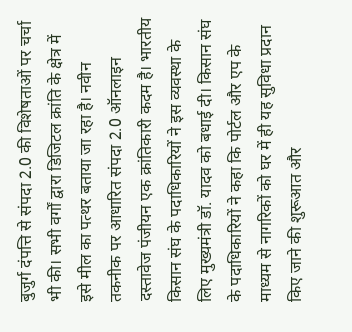बुजुर्ग दंपत्ति से संपदा 2.0 की विशेषताओं पर चर्चा भी की। सभी वर्गों द्वारा डिजिटल क्रांति के क्षेत्र में इसे मील का पत्थर बताया जा रहा है। नवीन तकनीक पर आधारित संपदा 2.0 ऑनलाइन दस्तावेज पंजीयन एक क्रांतिकारी कदम है। भारतीय किसान संघ के पदाधिकारियों ने इस व्यवस्था के लिए मुख्यमंत्री डॉ. यादव को बधाई दी। किसान संघ के पदाधिकारियों ने कहा कि पोर्टल और एप के माध्यम से नागरिकों को घर में ही यह सुविधा प्रदान किए जाने की शुरूआत और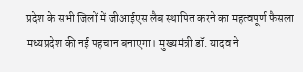प्रदेश के सभी जिलों में जीआईएस लैब स्थापित करने का महत्वपूर्ण फैसला मध्यप्रदेश की नई पहचान बनाएगा। मुख्यमंत्री डॉ. यादव ने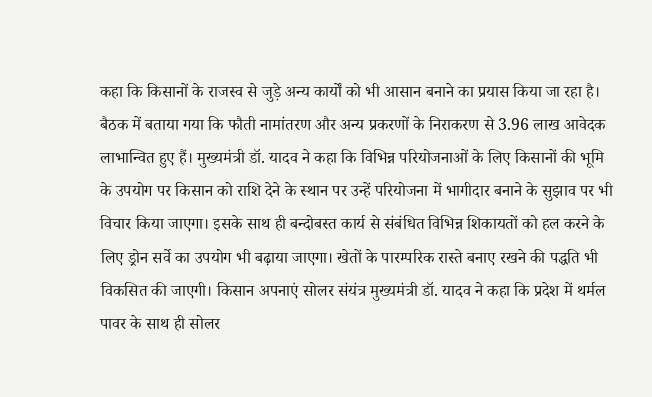कहा कि किसानों के राजस्व से जुड़े अन्य कार्यों को भी आसान बनाने का प्रयास किया जा रहा है। बैठक में बताया गया कि फौती नामांतरण और अन्य प्रकरणों के निराकरण से 3.96 लाख आवेदक लाभान्वित हुए हैं। मुख्यमंत्री डॉ. यादव ने कहा कि विभिन्न परियोजनाओं के लिए किसानों की भूमि के उपयोग पर किसान को राशि देने के स्थान पर उन्हें परियोजना में भागीदार बनाने के सुझाव पर भी विचार किया जाएगा। इसके साथ ही बन्दोबस्त कार्य से संबंधित विभिन्न शिकायतों को हल करने के लिए ड्रोन सर्वे का उपयोग भी बढ़ाया जाएगा। खेतों के पारम्परिक रास्ते बनाए रखने की पद्धति भी विकसित की जाएगी। किसान अपनाएं सोलर संयंत्र मुख्यमंत्री डॉ. यादव ने कहा कि प्रदेश में थर्मल पावर के साथ ही सोलर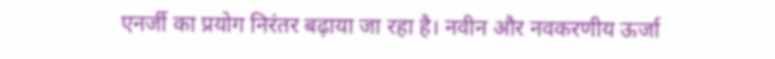एनर्जी का प्रयोग निरंतर बढ़ाया जा रहा है। नवीन और नवकरणीय ऊर्जा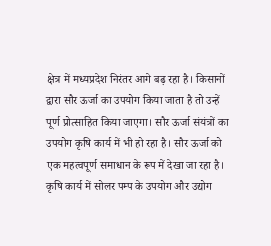क्षेत्र में मध्यप्रदेश निरंतर आगे बढ़ रहा है। किसानों द्वारा सौर ऊर्जा का उपयोग किया जाता है तो उन्हें पूर्ण प्रोत्साहित किया जाएगा। सौर ऊर्जा संयंत्रों का उपयोग कृषि कार्य में भी हो रहा है। सौर ऊर्जा को एक महत्वपूर्ण समाधान के रूप में देखा जा रहा है। कृषि कार्य में सोलर पम्प के उपयोग और उद्योग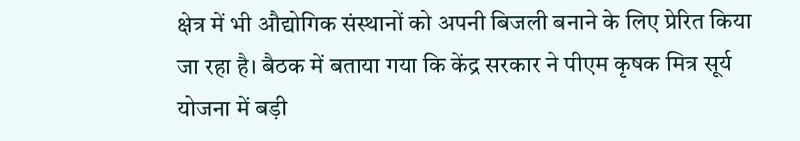क्षेत्र में भी औद्योगिक संस्थानों को अपनी बिजली बनाने के लिए प्रेरित किया जा रहा है। बैठक में बताया गया कि केंद्र सरकार ने पीएम कृषक मित्र सूर्य योजना में बड़ी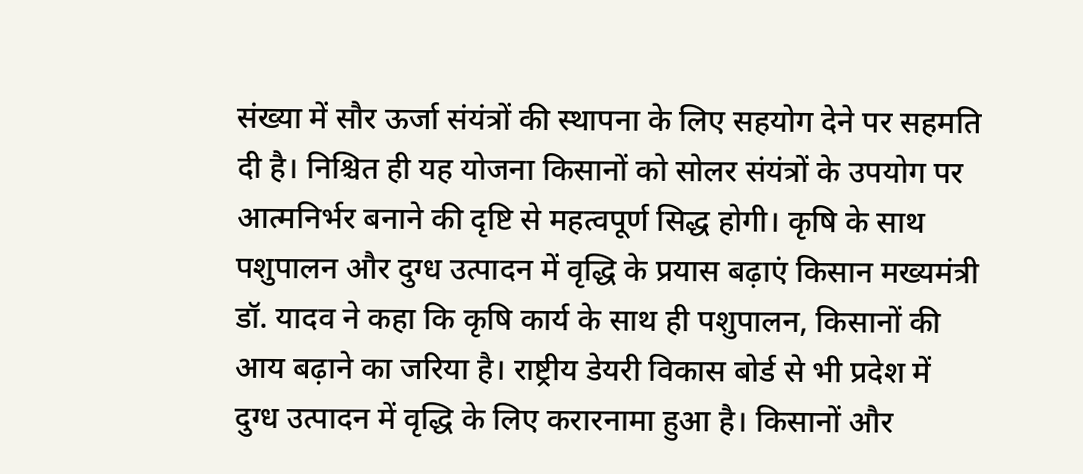संख्या में सौर ऊर्जा संयंत्रों की स्थापना के लिए सहयोग देने पर सहमति दी है। निश्चित ही यह योजना किसानों को सोलर संयंत्रों के उपयोग पर आत्मनिर्भर बनाने की दृष्टि से महत्वपूर्ण सिद्ध होगी। कृषि के साथ पशुपालन और दुग्ध उत्पादन में वृद्धि के प्रयास बढ़ाएं किसान मख्यमंत्री डॉ. यादव ने कहा कि कृषि कार्य के साथ ही पशुपालन, किसानों की आय बढ़ाने का जरिया है। राष्ट्रीय डेयरी विकास बोर्ड से भी प्रदेश में दुग्ध उत्पादन में वृद्धि के लिए करारनामा हुआ है। किसानों और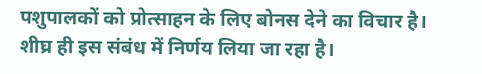पशुपालकों को प्रोत्साहन के लिए बोनस देने का विचार है। शीघ्र ही इस संबंध में निर्णय लिया जा रहा है।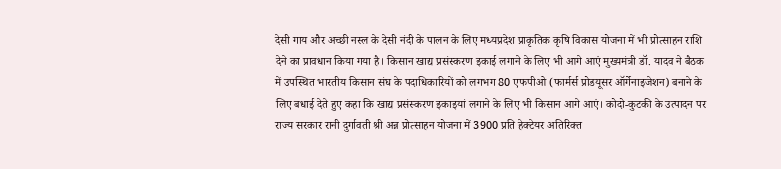देसी गाय और अच्छी नस्ल के देसी नंदी के पालन के लिए मध्यप्रदेश प्राकृतिक कृषि विकास योजना में भी प्रोत्साहन राशि देने का प्रावधान किया गया है। किसान खाद्य प्रसंस्करण इकाई लगाने के लिए भी आगे आएं मुख्यमंत्री डॉ. यादव ने बैठक में उपस्थित भारतीय किसान संघ के पदाधिकारियों को लगभग 80 एफपीओ (फार्मर्स प्रोडयूसर ऑर्गेनाइजेशन) बनाने के लिए बधाई देते हुए कहा कि खाद्य प्रसंस्करण इकाइयां लगाने के लिए भी किसान आगे आएं। कोदो-कुटकी के उत्पादन पर राज्य सरकार रानी दुर्गावती श्री अन्न प्रोत्साहन योजना में 3900 प्रति हेक्टेयर अतिरिक्त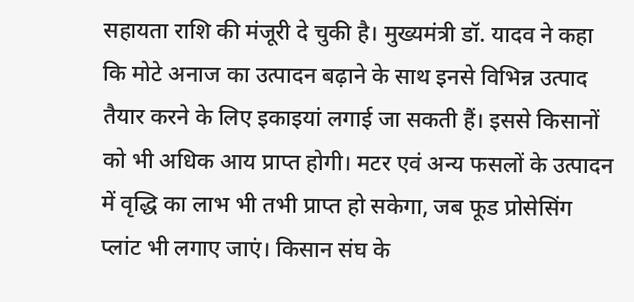सहायता राशि की मंजूरी दे चुकी है। मुख्यमंत्री डॉ. यादव ने कहा कि मोटे अनाज का उत्पादन बढ़ाने के साथ इनसे विभिन्न उत्पाद तैयार करने के लिए इकाइयां लगाई जा सकती हैं। इससे किसानों को भी अधिक आय प्राप्त होगी। मटर एवं अन्य फसलों के उत्पादन में वृद्धि का लाभ भी तभी प्राप्त हो सकेगा, जब फूड प्रोसेसिंग प्लांट भी लगाए जाएं। किसान संघ के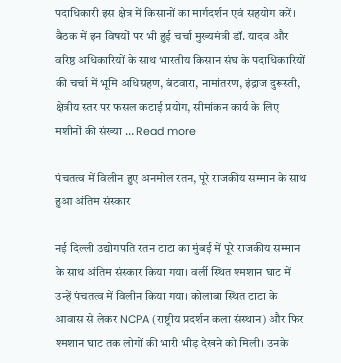पदाधिकारी इस क्षेत्र में किसानों का मार्गदर्शन एवं सहयोग करें। बैठक में इन विषयों पर भी हुई चर्चा मुख्यमंत्री डॉ. यादव और वरिष्ठ अधिकारियों के साथ भारतीय किसान संघ के पदाधिकारियों की चर्चा में भूमि अधिग्रहण, बंटवारा, नामांतरण, इंद्राज दुरूस्ती, क्षेत्रीय स्तर पर फसल कटाई प्रयोग, सीमांकन कार्य के लिए मशीनों की संख्या … Read more

पंचतत्व में विलीन हुए अनमोल रतन, पूरे राजकीय सम्मान के साथ हुआ अंतिम संस्कार

नई दिल्ली उद्योगपति रतन टाटा का मुंबई में पूरे राजकीय सम्मान के साथ अंतिम संस्कार किया गया। वर्ली स्थित श्मशान घाट में उन्हें पंचतत्व में विलीन किया गया। कोलाबा स्थित टाटा के आवास से लेकर NCPA (राष्ट्रीय प्रदर्शन कला संस्थान) और फिर श्मशान घाट तक लोगों की भारी भीड़ देखने को मिली। उनके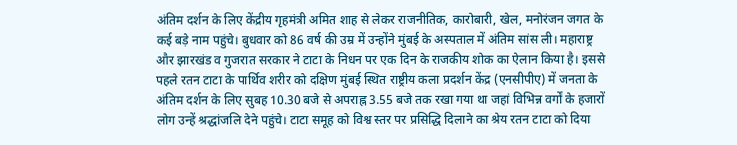अंतिम दर्शन के लिए केंद्रीय गृहमंत्री अमित शाह से लेकर राजनीतिक, कारोबारी, खेल, मनोरंजन जगत के कई बड़े नाम पहुंचे। बुधवार को 86 वर्ष की उम्र में उन्होंने मुंबई के अस्पताल में अंतिम सांस ली। महाराष्ट्र और झारखंड व गुजरात सरकार ने टाटा के निधन पर एक दिन के राजकीय शोक का ऐलान किया है। इससे पहले रतन टाटा के पार्थिव शरीर को दक्षिण मुंबई स्थित राष्ट्रीय कला प्रदर्शन केंद्र (एनसीपीए) में जनता के अंतिम दर्शन के लिए सुबह 10.30 बजे से अपराह्न 3.55 बजे तक रखा गया था जहां विभिन्न वर्गों के हजारों लोग उन्हें श्रद्धांजलि देने पहुंचे। टाटा समूह को विश्व स्तर पर प्रसिद्धि दिलाने का श्रेय रतन टाटा को दिया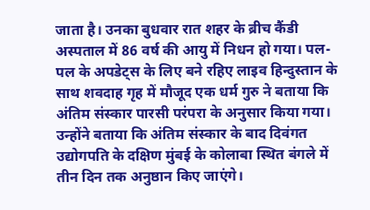जाता है। उनका बुधवार रात शहर के ब्रीच कैंडी अस्पताल में 86 वर्ष की आयु में निधन हो गया। पल-पल के अपडेट्स के लिए बने रहिए लाइव हिन्दुस्तान के साथ शवदाह गृह में मौजूद एक धर्म गुरु ने बताया कि अंतिम संस्कार पारसी परंपरा के अनुसार किया गया। उन्होंने बताया कि अंतिम संस्कार के बाद दिवंगत उद्योगपति के दक्षिण मुंबई के कोलाबा स्थित बंगले में तीन दिन तक अनुष्ठान किए जाएंगे।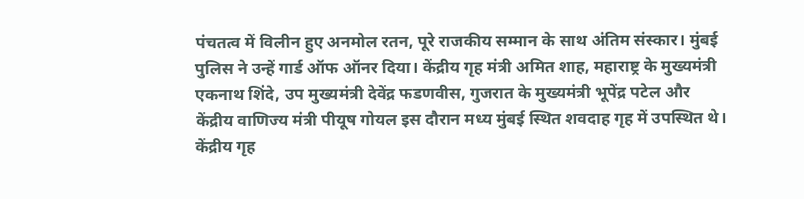पंचतत्व में विलीन हुए अनमोल रतन, पूरे राजकीय सम्मान के साथ अंतिम संस्कार। मुंबई पुलिस ने उन्हें गार्ड ऑफ ऑनर दिया। केंद्रीय गृह मंत्री अमित शाह, महाराष्ट्र के मुख्यमंत्री एकनाथ शिंदे, उप मुख्यमंत्री देवेंद्र फडणवीस, गुजरात के मुख्यमंत्री भूपेंद्र पटेल और केंद्रीय वाणिज्य मंत्री पीयूष गोयल इस दौरान मध्य मुंबई स्थित शवदाह गृह में उपस्थित थे।    केंद्रीय गृह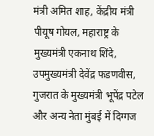मंत्री अमित शाह, केंद्रीय मंत्री पीयूष गोयल, महाराष्ट्र के मुख्यमंत्री एकनाथ शिंदे, उपमुख्यमंत्री देवेंद्र फडणवीस, गुजरात के मुख्यमंत्री भूपेंद्र पटेल और अन्य नेता मुंबई में दिग्गज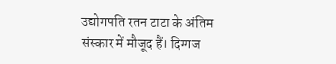उद्योगपति रतन टाटा के अंतिम संस्कार में मौजूद हैं। दिग्गज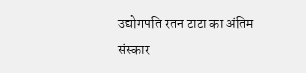उद्योगपति रतन टाटा का अंतिम संस्कार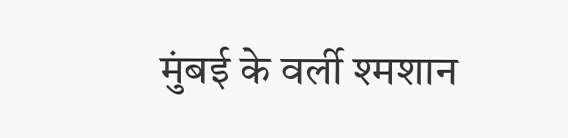मुंबई के वर्ली श्मशान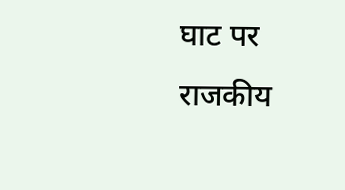घाट पर राजकीय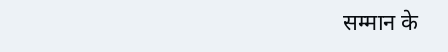सम्मान के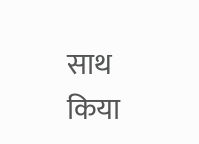साथ किया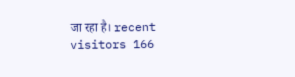जा रहा है। recent visitors 166